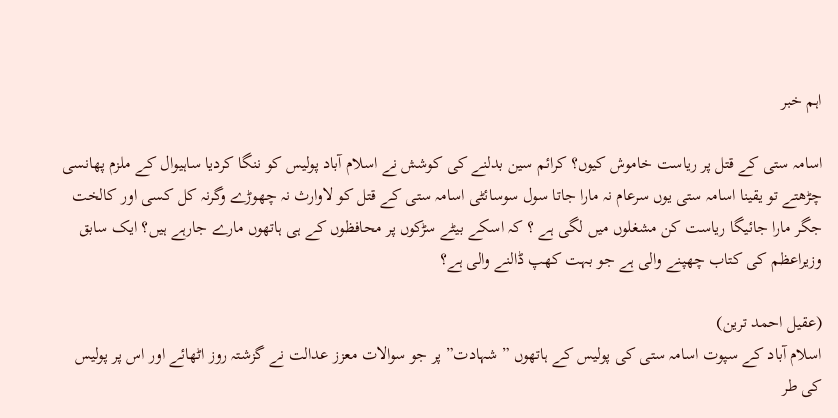اہم خبر

اسامہ ستی کے قتل پر ریاست خاموش کیوں؟ کرائم سین بدلنے کی کوشش نے اسلام آباد پولیس کو ننگا کردیا ساہیوال کے ملزم پھانسی چڑھتے تو یقینا اسامہ ستی یوں سرعام نہ مارا جاتا سول سوسائٹی اسامہ ستی کے قتل کو لاوارث نہ چھوڑے وگرنہ کل کسی اور کالخت جگر مارا جائیگا ریاست کن مشغلوں میں لگی ہے ؟ کہ اسکے بیٹے سڑکوں پر محافظوں کے ہی ہاتھوں مارے جارہے ہیں؟ ایک سابق وزیراعظم کی کتاب چھپنے والی ہے جو بہت کھپ ڈالنے والی ہے؟

(عقیل احمد ترین)
اسلام آباد کے سپوت اسامہ ستی کی پولیس کے ہاتھوں ” شہادت” پر جو سوالات معزز عدالت نے گزشتہ روز اٹھائے اور اس پر پولیس کی طر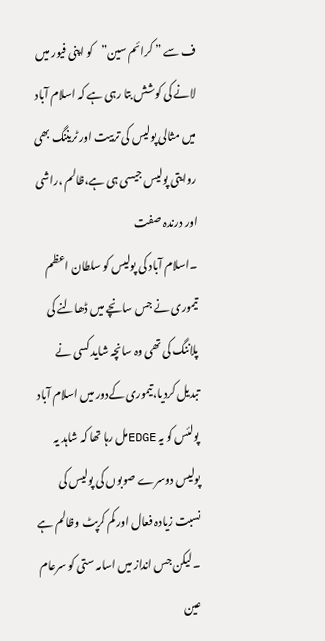ف سے ” کرائم سین”کو اپنی فیور میں لانے کی کوشش بتا رہی ہے کہ اسلام آباد میں مثالی پولیس کی تربیت اور ٹریننگ بھی روایتی پولیس جیسی ہی ہے،ظالم ،راشی اور درندہ صفت
۔اسلام آباد کی پولیس کو سلطان اعظم تیموری نے جس سانچے میں ڈھالنے کی پلاننگ کی تھی وہ سانچہ شاید کسی نے تبدیل کردیا،تیموری کےدور میں اسلام آباد پولئس کو یہ EDGEمل رہا تھا کہ شاہد یہ پولیس دوسرے صوبوں کی پولیس کی نسبت زیادہ فعال اور کم کرپٹ وظالم ہے ۔لیکن جس انداز میں اسامہ ستی کو سرعام عین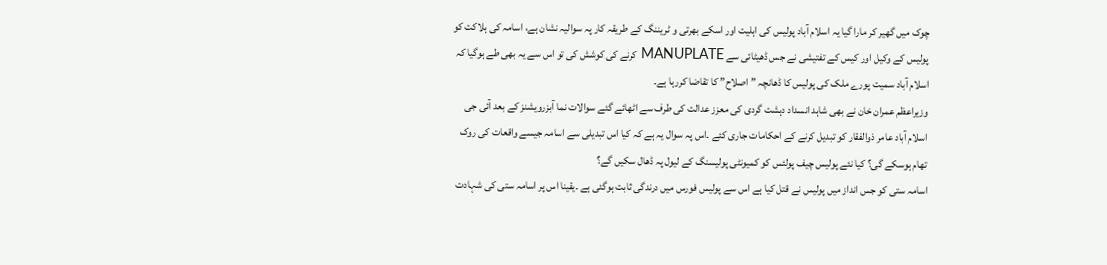چوک میں گھیر کر مارا گیا یہ اسلام آباد پولیس کی اہلیت اور اسکے بھرتی و ٹریننگ کے طریقہ کار پہ سوالیہ نشان ہے، اسامہ کی ہلاکت کو پولیس کے وکیل اور کیس کے تفتیشی نے جس ڈھیٹائی سے MANUPLATE کرنے کی کوشش کی تو اس سے یہ بھی طے ہوگیا کہ اسلام آباد سمیت پورے ملک کی پولیس کا ڈھانچہ ” اصلاح” کا تقاضا کررہا ہے۔
وزیراعظم عمران خان نے بھی شاہد انسداد دہشت گردی کی معزز عدالت کی طرف سے اٹھائے گئے سوالات نما آبزرویشنز کے بعد آئی جی اسلام آباد عامر ذوالفقار کو تبدیل کرنے کے احکامات جاری کئے ۔اس پہ سوال یہ ہے کہ کیا اس تبدیلی سے اسامہ جیسے واقعات کی روک تھام ہوسکے گی؟ کیا نئے پولیس چیف پولئس کو کمیونٹی پولیسنگ کے لیول پہ ڈھال سکیں گے؟
اسامہ ستی کو جس انداز میں پولیس نے قتل کیا ہے اس سے پولیس فورس میں درندگی ثابت ہوگئی ہے ۔یقینا اس پر اسامہ ستی کی شہادت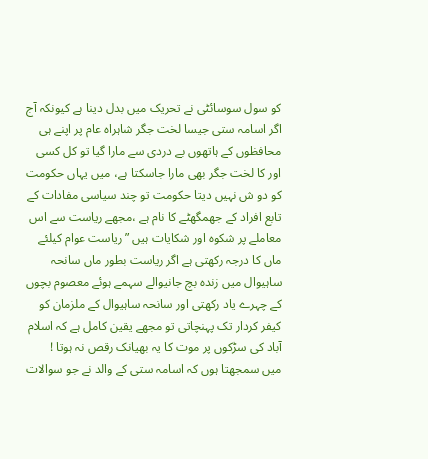کو سول سوسائٹی نے تحریک میں بدل دینا ہے کیونکہ آج اگر اسامہ ستی جیسا لخت جگر شاہراہ عام پر اپنے ہی محافظوں کے ہاتھوں بے دردی سے مارا گیا تو کل کسی اور کا لخت جگر بھی مارا جاسکتا ہے، میں یہاں حکومت کو دو ش نہیں دیتا حکومت تو چند سیاسی مفادات کے تابع افراد کے جھمگھٹے کا نام ہے ،مجھے ریاست سے اس معاملے پر شکوہ اور شکایات ہیں ” ریاست عوام کیلئے ماں کا درجہ رکھتی ہے اگر ریاست بطور ماں سانحہ ساہیوال میں زندہ بچ جانیوالے سہمے ہوئے معصوم بچوں کے چہرے یاد رکھتی اور سانحہ ساہیوال کے ملزمان کو کیفر کردار تک پہنچاتی تو مجھے یقین کامل ہے کہ اسلام آباد کی سڑکوں پر موت کا یہ بھیانک رقص نہ ہوتا !
میں سمجھتا ہوں کہ اسامہ ستی کے والد نے جو سوالات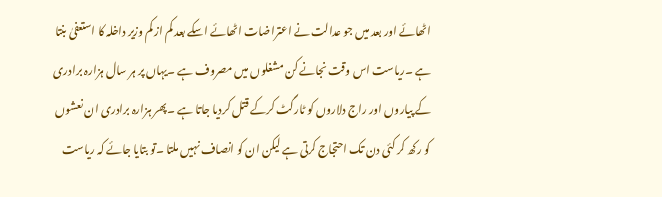اٹھائے اور بعد میں جو عدالت نے اعتراضات اٹھائے اسکے بعد کم از کم وزیر داخلہ کا استعفیٰ بنتا ہے ۔ریاست اس وقت نجانے کن مشغلوں میں مصروف ہے ۔یہاں پر ہر سال ہزارہ برادری کے پیاروں اور راج دلاروں کو ٹارگٹ کرکے قتل کردیا جاتا ہے ۔پھر ہزارہ برادری ان نعشوں کو رکھ کر کئی دن تک احتجاج کرتی ہے لیکن ان کو انصاف نہیں ملتا ۔تو بتایا جائے کہ ریاست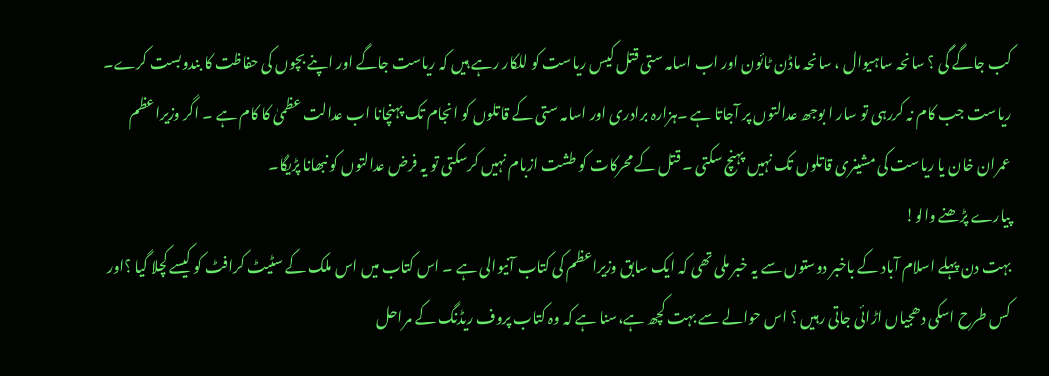کب جاگے گی ؟ سانحہ ساہیوال ، سانحہ ماڈن ٹائون اور اب اسامہ ستی قتل کیس ریاست کو للکار رہے ہیں کہ ریاست جاگے اور اپنے بچوں کی حفاظت کا بندوبست کرے۔
ریاست جب کام نہ کررہی تو سار ا بوجھ عدالتوں پر آجاتا ہے ۔ہزارہ برادری اور اسامہ ستی کے قاتلوں کو انجام تک پہنچانا اب عدالت عظمیٰ کا کام ہے ۔ اگر وزیراعظم عمران خان یا ریاست کی مشینری قاتلوں تک نہیں پہنچ سکتی ۔ قتل کے محرکات کو طشت ازبام نہیں کرسکتی تو یہ فرض عدالتوں کو نبھانا پڑیگا۔
پیارے پڑھنے والو!
بہت دن پہلے اسلام آباد کے باخبر دوستوں سے یہ خبر ملی تھی کہ ایک سابق وزیراعظم کی کتاب آنیوالی ہے ۔ اس کتاب میں اس ملک کے سٹیٹ کرافٹ کو کیسے کچلا گیا ؟اور کس طرح اسکی دھجیاں اڑائی جاتی رہیں ؟ اس حوالے سے بہت کچھ ہے،سنا ہے کہ وہ کتاب پروف ریڈنگ کے مراحل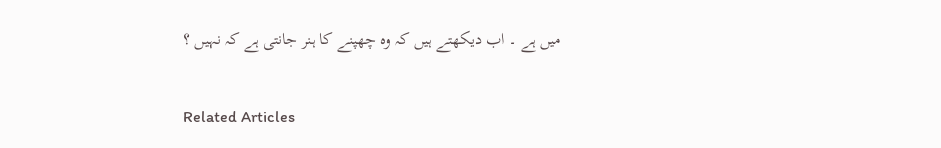میں ہے ۔ اب دیکھتے ہیں کہ وہ چھپنے کا ہنر جانتی ہے کہ نہیں ؟

Related Articles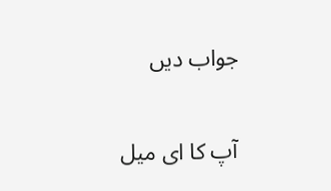جواب دیں

آپ کا ای میل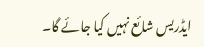ایڈریس شائع نہیں کیا جائے گا۔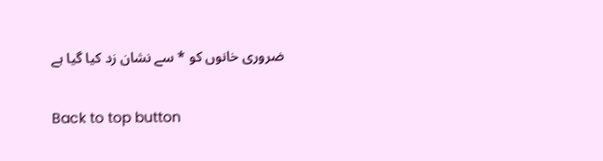ضروری خانوں کو * سے نشان زد کیا گیا ہے

Back to top button